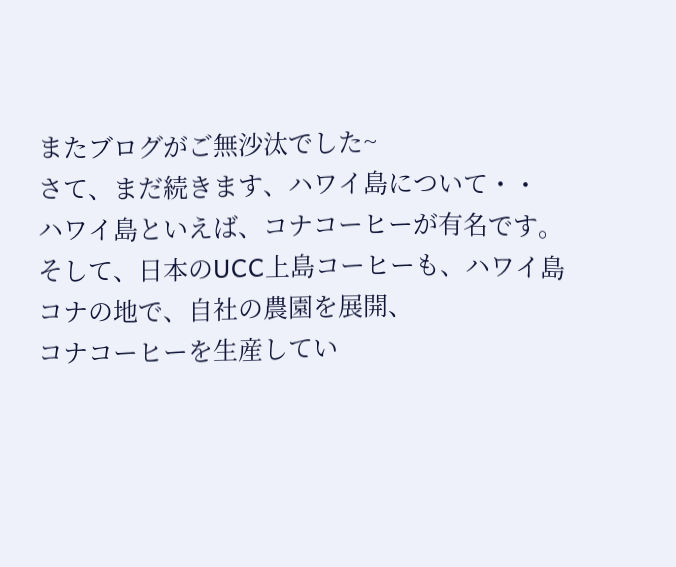またブログがご無沙汰でした~
さて、まだ続きます、ハワイ島について・・
ハワイ島といえば、コナコーヒーが有名です。
そして、日本のUCC上島コーヒーも、ハワイ島コナの地で、自社の農園を展開、
コナコーヒーを生産してい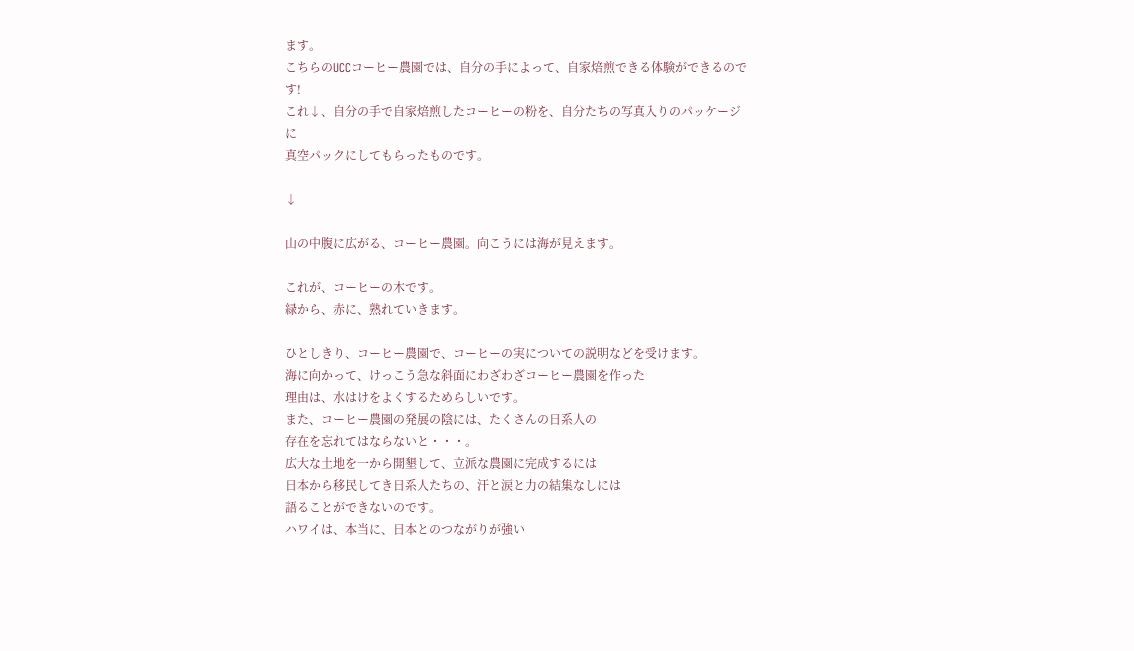ます。
こちらのUCCコーヒー農園では、自分の手によって、自家焙煎できる体験ができるのです!
これ↓、自分の手で自家焙煎したコーヒーの粉を、自分たちの写真入りのパッケージに
真空パックにしてもらったものです。

↓

山の中腹に広がる、コーヒー農園。向こうには海が見えます。

これが、コーヒーの木です。
緑から、赤に、熟れていきます。

ひとしきり、コーヒー農園で、コーヒーの実についての説明などを受けます。
海に向かって、けっこう急な斜面にわざわざコーヒー農園を作った
理由は、水はけをよくするためらしいです。
また、コーヒー農園の発展の陰には、たくさんの日系人の
存在を忘れてはならないと・・・。
広大な土地を一から開墾して、立派な農園に完成するには
日本から移民してき日系人たちの、汗と涙と力の結集なしには
語ることができないのです。
ハワイは、本当に、日本とのつながりが強い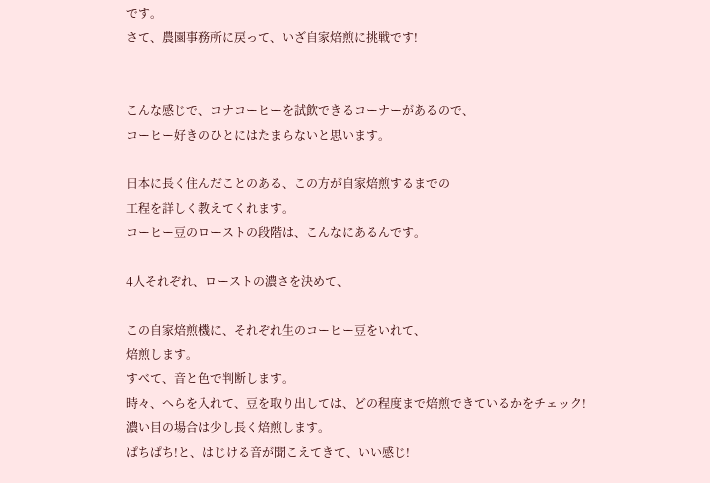です。
さて、農園事務所に戻って、いざ自家焙煎に挑戦です!


こんな感じで、コナコーヒーを試飲できるコーナーがあるので、
コーヒー好きのひとにはたまらないと思います。

日本に長く住んだことのある、この方が自家焙煎するまでの
工程を詳しく教えてくれます。
コーヒー豆のローストの段階は、こんなにあるんです。

4人それぞれ、ローストの濃さを決めて、

この自家焙煎機に、それぞれ生のコーヒー豆をいれて、
焙煎します。
すべて、音と色で判断します。
時々、へらを入れて、豆を取り出しては、どの程度まで焙煎できているかをチェック!
濃い目の場合は少し長く焙煎します。
ぱちぱち!と、はじける音が聞こえてきて、いい感じ!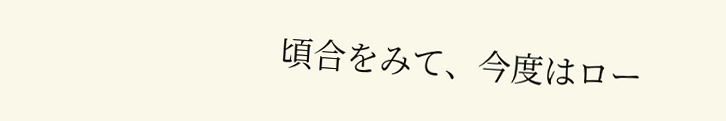頃合をみて、今度はロー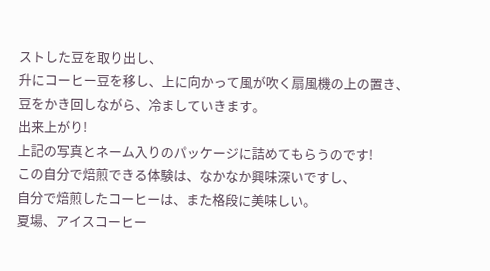ストした豆を取り出し、
升にコーヒー豆を移し、上に向かって風が吹く扇風機の上の置き、
豆をかき回しながら、冷ましていきます。
出来上がり!
上記の写真とネーム入りのパッケージに詰めてもらうのです!
この自分で焙煎できる体験は、なかなか興味深いですし、
自分で焙煎したコーヒーは、また格段に美味しい。
夏場、アイスコーヒー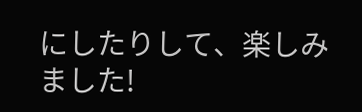にしたりして、楽しみました!